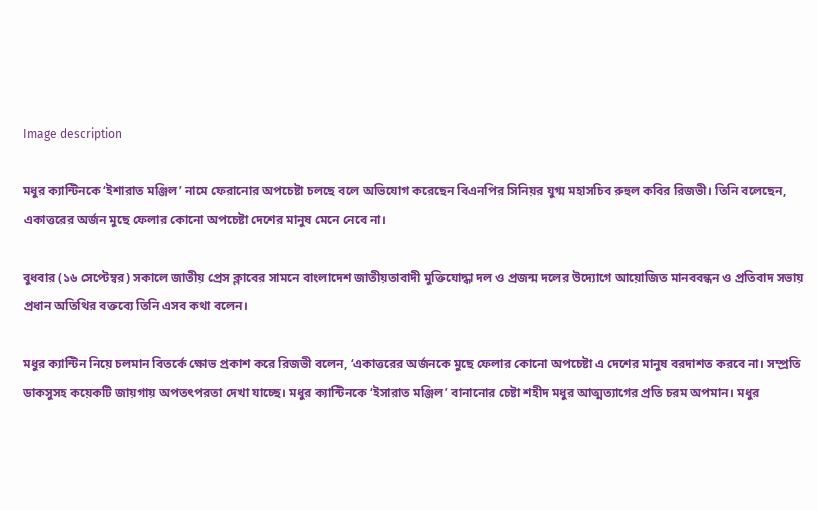Image description

মধুর ক্যান্টিনকে ‘ইশারাত মঞ্জিল’ নামে ফেরানোর অপচেষ্টা চলছে বলে অভিযোগ করেছেন বিএনপির সিনিয়র যুগ্ম মহাসচিব রুহুল কবির রিজভী। তিনি বলেছেন, একাত্তরের অর্জন মুছে ফেলার কোনো অপচেষ্টা দেশের মানুষ মেনে নেবে না।

বুধবার (১৬ সেপ্টেম্বর) সকালে জাতীয় প্রেস ক্লাবের সামনে বাংলাদেশ জাতীয়তাবাদী মুক্তিযোদ্ধা দল ও প্রজন্ম দলের উদ্যোগে আয়োজিত মানববন্ধন ও প্রতিবাদ সভায় প্রধান অতিথির বক্তব্যে তিনি এসব কথা বলেন।

মধুর ক্যান্টিন নিয়ে চলমান বিতর্কে ক্ষোভ প্রকাশ করে রিজভী বলেন, ‘একাত্তরের অর্জনকে মুছে ফেলার কোনো অপচেষ্টা এ দেশের মানুষ বরদাশত করবে না। সম্প্রতি ডাকসুসহ কয়েকটি জায়গায় অপতৎপরতা দেখা যাচ্ছে। মধুর ক্যান্টিনকে ‘ইসারাত মঞ্জিল’ বানানোর চেষ্টা শহীদ মধুর আত্মত্যাগের প্রতি চরম অপমান। মধুর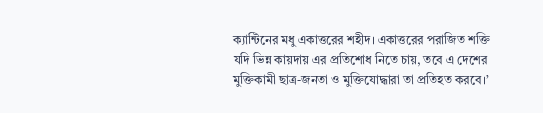ক্যান্টিনের মধু একাত্তরের শহীদ। একাত্তরের পরাজিত শক্তি যদি ভিন্ন কায়দায় এর প্রতিশোধ নিতে চায়, তবে এ দেশের মুক্তিকামী ছাত্র-জনতা ও মুক্তিযোদ্ধারা তা প্রতিহত করবে।’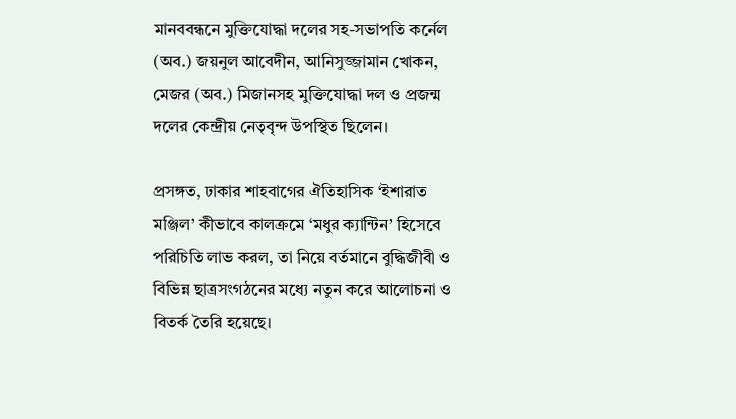মানববন্ধনে মুক্তিযোদ্ধা দলের সহ-সভাপতি কর্নেল (অব.) জয়নুল আবেদীন, আনিসুজ্জামান খোকন, মেজর (অব.) মিজানসহ মুক্তিযোদ্ধা দল ও প্রজন্ম দলের কেন্দ্রীয় নেতৃবৃন্দ উপস্থিত ছিলেন।

প্রসঙ্গত, ঢাকার শাহবাগের ঐতিহাসিক ‘ইশারাত মঞ্জিল’ কীভাবে কালক্রমে ‘মধুর ক্যান্টিন’ হিসেবে পরিচিতি লাভ করল, তা নিয়ে বর্তমানে বুদ্ধিজীবী ও বিভিন্ন ছাত্রসংগঠনের মধ্যে নতুন করে আলোচনা ও বিতর্ক তৈরি হয়েছে।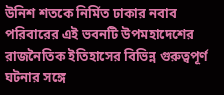উনিশ শতকে নির্মিত ঢাকার নবাব পরিবারের এই ভবনটি উপমহাদেশের রাজনৈতিক ইতিহাসের বিভিন্ন গুরুত্বপূর্ণ ঘটনার সঙ্গে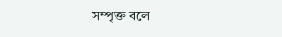সম্পৃক্ত বলে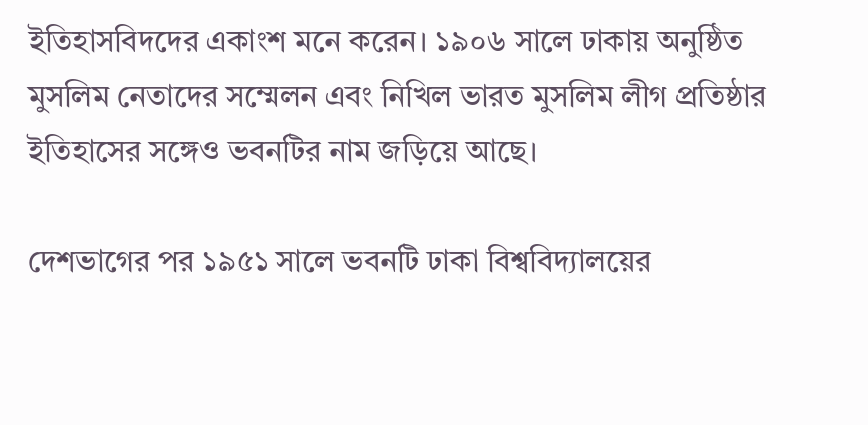ইতিহাসবিদদের একাংশ মনে করেন। ১৯০৬ সালে ঢাকায় অনুষ্ঠিত মুসলিম নেতাদের সম্মেলন এবং নিখিল ভারত মুসলিম লীগ প্রতিষ্ঠার ইতিহাসের সঙ্গেও ভবনটির নাম জড়িয়ে আছে।

দেশভাগের পর ১৯৫১ সালে ভবনটি ঢাকা বিশ্ববিদ্যালয়ের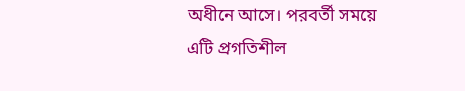অধীনে আসে। পরবর্তী সময়ে এটি প্রগতিশীল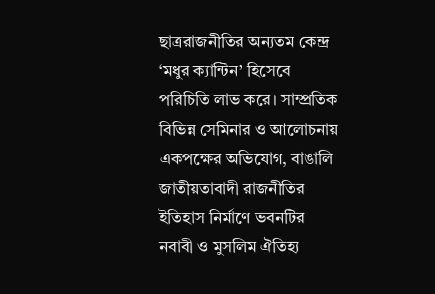ছাত্ররাজনীতির অন্যতম কেন্দ্র ‘মধুর ক্যান্টিন’ হিসেবে পরিচিতি লাভ করে। সাম্প্রতিক বিভিন্ন সেমিনার ও আলোচনায় একপক্ষের অভিযোগ, বাঙালি জাতীয়তাবাদী রাজনীতির ইতিহাস নির্মাণে ভবনটির নবাবী ও মুসলিম ঐতিহ্য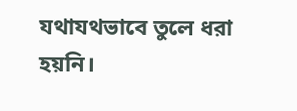যথাযথভাবে তুলে ধরা হয়নি।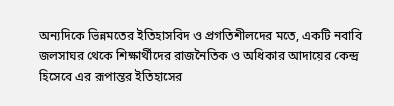অন্যদিকে ভিন্নমতের ইতিহাসবিদ ও প্রগতিশীলদের মতে, একটি নবাবি জলসাঘর থেকে শিক্ষার্থীদের রাজনৈতিক ও অধিকার আদায়ের কেন্দ্র হিসেবে এর রূপান্তর ইতিহাসের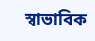স্বাভাবিক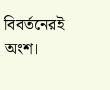বিবর্তনেরই অংশ।